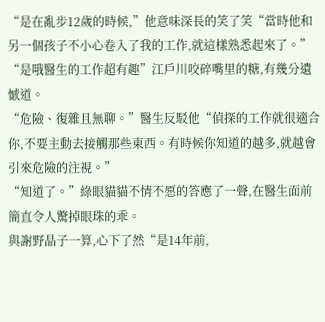“是在亂步12歲的時候,”他意味深長的笑了笑“當時他和另一個孩子不小心卷入了我的工作,就這樣熟悉起來了。”
“是哦醫生的工作超有趣”江戶川咬碎嘴里的糖,有幾分遺憾道。
“危險、復雜且無聊。”醫生反駁他“偵探的工作就很適合你,不要主動去接觸那些東西。有時候你知道的越多,就越會引來危險的注視。”
“知道了。”綠眼貓貓不情不愿的答應了一聲,在醫生面前簡直令人驚掉眼珠的乖。
與謝野晶子一算,心下了然“是14年前,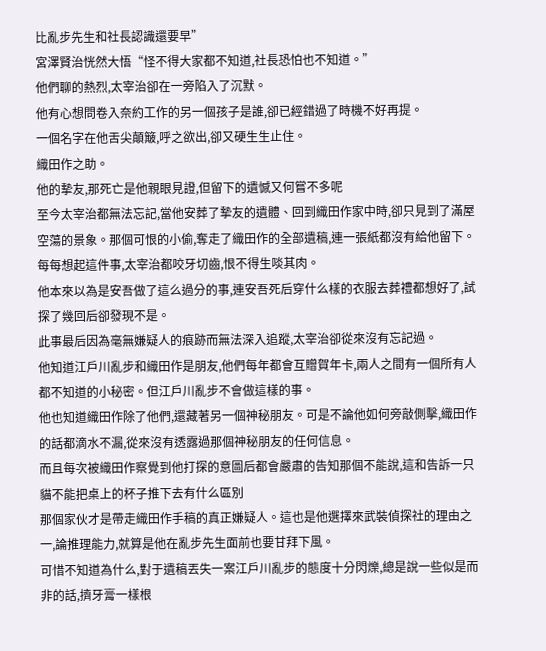比亂步先生和社長認識還要早”
宮澤賢治恍然大悟“怪不得大家都不知道,社長恐怕也不知道。”
他們聊的熱烈,太宰治卻在一旁陷入了沉默。
他有心想問卷入奈約工作的另一個孩子是誰,卻已經錯過了時機不好再提。
一個名字在他舌尖顛簸,呼之欲出,卻又硬生生止住。
織田作之助。
他的摯友,那死亡是他親眼見證,但留下的遺憾又何嘗不多呢
至今太宰治都無法忘記,當他安葬了摯友的遺體、回到織田作家中時,卻只見到了滿屋空蕩的景象。那個可恨的小偷,奪走了織田作的全部遺稿,連一張紙都沒有給他留下。
每每想起這件事,太宰治都咬牙切齒,恨不得生啖其肉。
他本來以為是安吾做了這么過分的事,連安吾死后穿什么樣的衣服去葬禮都想好了,試探了幾回后卻發現不是。
此事最后因為毫無嫌疑人的痕跡而無法深入追蹤,太宰治卻從來沒有忘記過。
他知道江戶川亂步和織田作是朋友,他們每年都會互贈賀年卡,兩人之間有一個所有人都不知道的小秘密。但江戶川亂步不會做這樣的事。
他也知道織田作除了他們,還藏著另一個神秘朋友。可是不論他如何旁敲側擊,織田作的話都滴水不漏,從來沒有透露過那個神秘朋友的任何信息。
而且每次被織田作察覺到他打探的意圖后都會嚴肅的告知那個不能說,這和告訴一只貓不能把桌上的杯子推下去有什么區別
那個家伙才是帶走織田作手稿的真正嫌疑人。這也是他選擇來武裝偵探社的理由之一,論推理能力,就算是他在亂步先生面前也要甘拜下風。
可惜不知道為什么,對于遺稿丟失一案江戶川亂步的態度十分閃爍,總是說一些似是而非的話,擠牙膏一樣根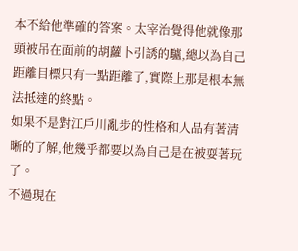本不給他準確的答案。太宰治覺得他就像那頭被吊在面前的胡蘿卜引誘的驢,總以為自己距離目標只有一點距離了,實際上那是根本無法抵達的終點。
如果不是對江戶川亂步的性格和人品有著清晰的了解,他幾乎都要以為自己是在被耍著玩了。
不過現在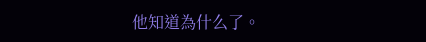他知道為什么了。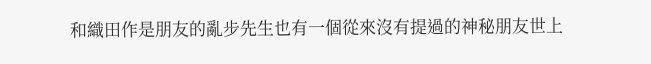和織田作是朋友的亂步先生也有一個從來沒有提過的神秘朋友世上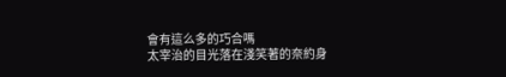會有這么多的巧合嗎
太宰治的目光落在淺笑著的奈約身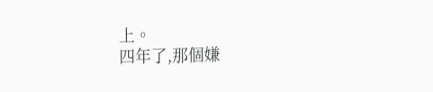上。
四年了,那個嫌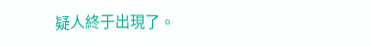疑人終于出現了。